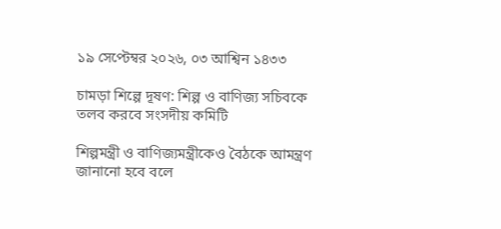১৯ সেপ্টেম্বর ২০২৬, ০৩ আশ্বিন ১৪৩৩

চামড়া শিল্পে দূষণ: শিল্প ও বাণিজ্য সচিবকে তলব করবে সংসদীয় কমিটি

শিল্পমন্ত্রী ও বাণিজ্যমন্ত্রীকেও বৈঠকে আমন্ত্রণ জানানো হবে বলে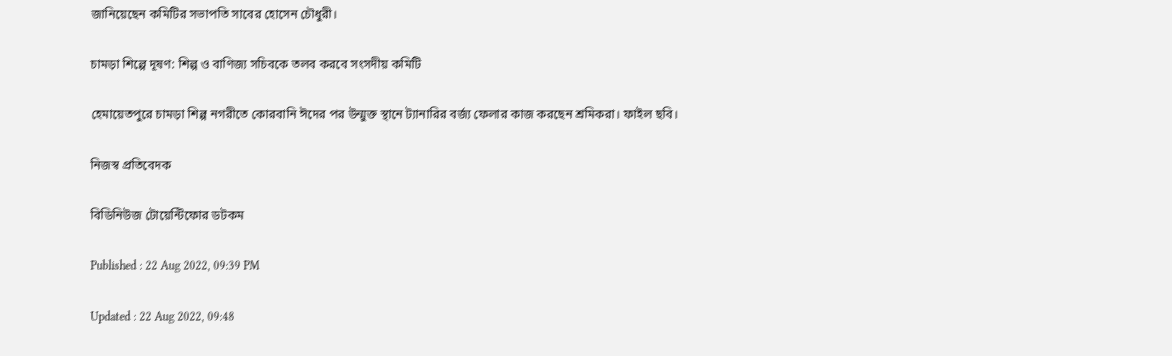জানিয়েছেন কমিটির সভাপতি সাবের হোসেন চৌধুরী।

চামড়া শিল্পে দূষণ: শিল্প ও বাণিজ্য সচিবকে তলব করবে সংসদীয় কমিটি

হেমায়েতপুরে চামড়া শিল্প নগরীতে কোরবানি ঈদের পর উন্মুক্ত স্থানে ট্যানারির বর্জ্য ফেলার কাজ করছেন শ্রমিকরা। ফাইল ছবি।

নিজস্ব প্রতিবেদক

বিডিনিউজ টোয়েন্টিফোর ডটকম

Published : 22 Aug 2022, 09:39 PM

Updated : 22 Aug 2022, 09:48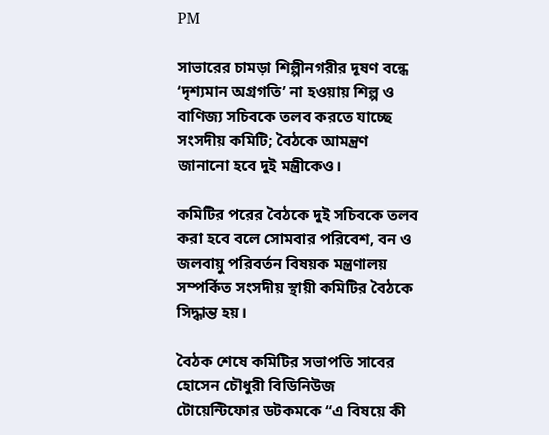PM

সাভারের চামড়া শিল্পীনগরীর দূষণ বন্ধে ‘দৃশ্যমান অগ্রগতি’ না হওয়ায় শিল্প ও বাণিজ্য সচিবকে তলব করতে যাচ্ছে সংসদীয় কমিটি; বৈঠকে আমন্ত্রণ জানানো হবে দুই মন্ত্রীকেও।

কমিটির পরের বৈঠকে দুই সচিবকে তলব করা হবে বলে সোমবার পরিবেশ, বন ও জলবায়ু পরিবর্তন বিষয়ক মন্ত্রণালয় সম্পর্কিত সংসদীয় স্থায়ী কমিটির বৈঠকে সিদ্ধান্ত হয়।

বৈঠক শেষে কমিটির সভাপতি সাবের হোসেন চৌধুরী বিডিনিউজ টোয়েন্টিফোর ডটকমকে “এ বিষয়ে কী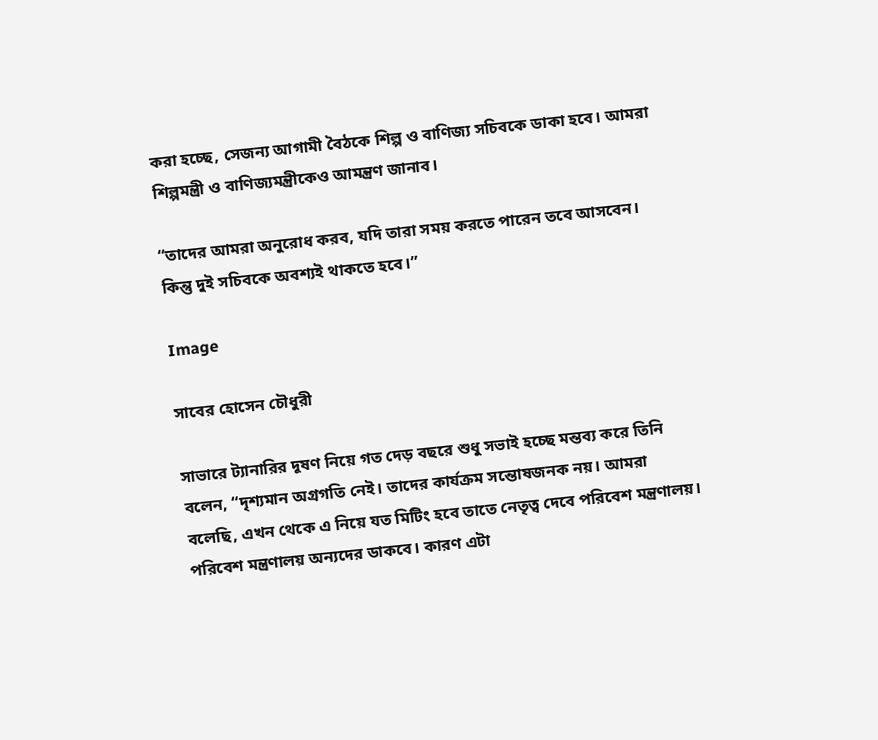করা হচ্ছে, সেজন্য আগামী বৈঠকে শিল্প ও বাণিজ্য সচিবকে ডাকা হবে। আমরা শিল্পমন্ত্রী ও বাণিজ্যমন্ত্রীকেও আমন্ত্রণ জানাব।

“তাদের আমরা অনুরোধ করব, যদি তারা সময় করতে পারেন তবে আসবেন। কিন্তু দুই সচিবকে অবশ্যই থাকতে হবে।”

Image

সাবের হোসেন চৌধুরী

সাভারে ট্যানারির দূষণ নিয়ে গত দেড় বছরে শুধু সভাই হচ্ছে মন্তব্য করে তিনি বলেন, “দৃশ্যমান অগ্রগতি নেই। তাদের কার্যক্রম সন্তোষজনক নয়। আমরা বলেছি, এখন থেকে এ নিয়ে যত মিটিং হবে তাতে নেতৃত্ব দেবে পরিবেশ মন্ত্রণালয়। পরিবেশ মন্ত্রণালয় অন্যদের ডাকবে। কারণ এটা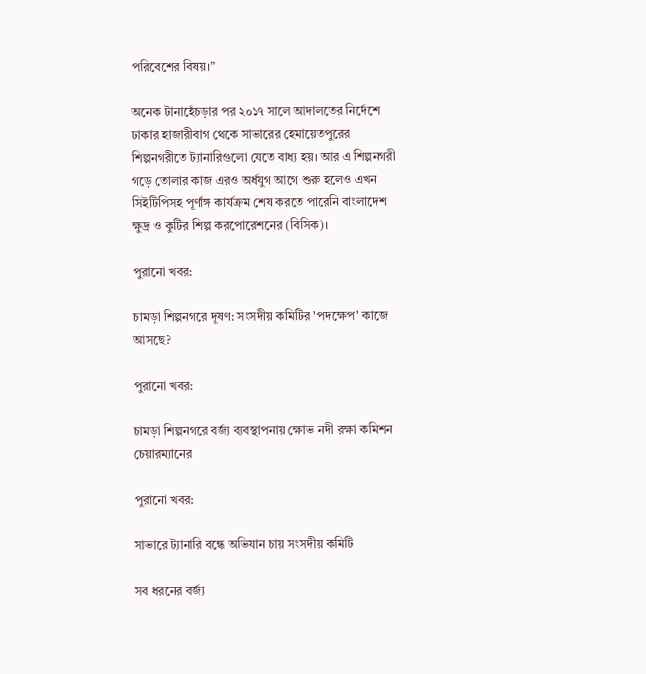পরিবেশের বিষয়।”

অনেক টানাহেঁচড়ার পর ২০১৭ সালে আদালতের নির্দেশে ঢাকার হাজারীবাগ থেকে সাভারের হেমায়েতপুরের শিল্পনগরীতে ট্যানারিগুলো যেতে বাধ্য হয়। আর এ শিল্পনগরী গড়ে তোলার কাজ এরও অর্ধযুগ আগে শুরু হলেও এখন সিইটিপিসহ পূর্ণাঙ্গ কার্যক্রম শেষ করতে পারেনি বাংলাদেশ ক্ষুদ্র ও কুটির শিল্প করপোরেশনের (বিসিক)।

পুরানো খবর:

চামড়া শিল্পনগরে দূষণ: সংসদীয় কমিটির 'পদক্ষেপ' কাজে আসছে?

পুরানো খবর:

চামড়া শিল্পনগরে বর্জ্য ব্যবস্থাপনায় ক্ষোভ নদী রক্ষা কমিশন চেয়ারম্যানের

পুরানো খবর:

সাভারে ট্যানারি বন্ধে অভিযান চায় সংসদীয় কমিটি

সব ধরনের বর্জ্য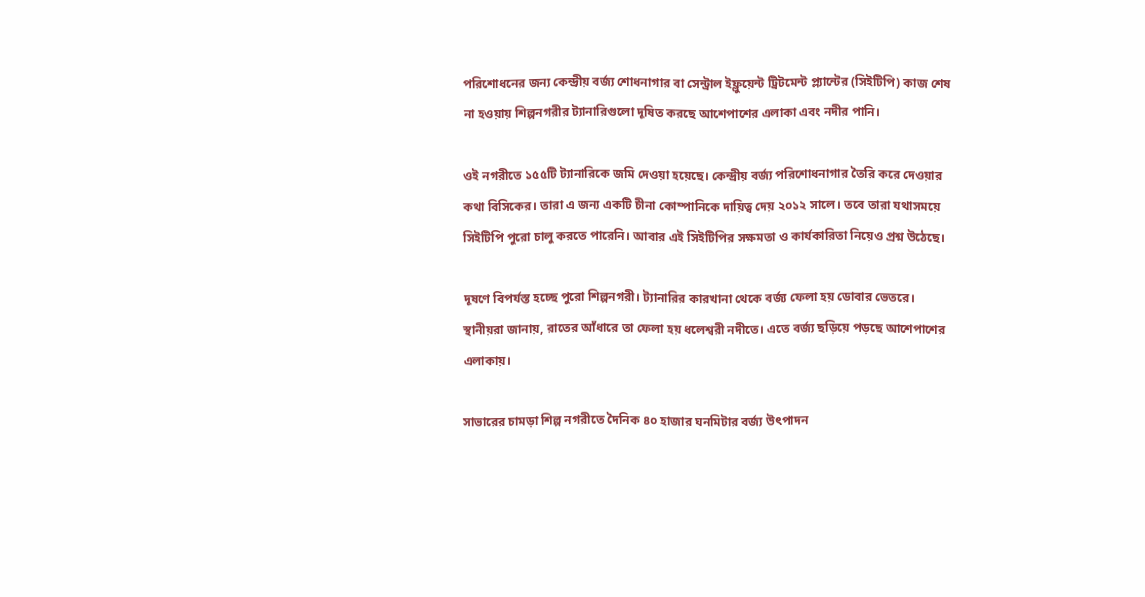পরিশোধনের জন্য কেন্দ্রীয় বর্জ্য শোধনাগার বা সেন্ট্রাল ইফ্লুয়েন্ট ট্রিটমেন্ট প্ল্যান্টের (সিইটিপি) কাজ শেষ না হওয়ায় শিল্পনগরীর ট্যানারিগুলো দূষিত করছে আশেপাশের এলাকা এবং নদীর পানি।

ওই নগরীতে ১৫৫টি ট্যানারিকে জমি দেওয়া হয়েছে। কেন্দ্রীয় বর্জ্য পরিশোধনাগার তৈরি করে দেওয়ার কথা বিসিকের। তারা এ জন্য একটি চীনা কোম্পানিকে দায়িত্ব দেয় ২০১২ সালে। তবে তারা যথাসময়ে সিইটিপি পুরো চালু করতে পারেনি। আবার এই সিইটিপির সক্ষমতা ও কার্যকারিতা নিয়েও প্রশ্ন উঠেছে।

দূষণে বিপর্যস্ত হচ্ছে পুরো শিল্পনগরী। ট্যানারির কারখানা থেকে বর্জ্য ফেলা হয় ডোবার ভেতরে। স্থানীয়রা জানায়, রাতের আঁধারে তা ফেলা হয় ধলেশ্বরী নদীতে। এতে বর্জ্য ছড়িয়ে পড়ছে আশেপাশের এলাকায়।

সাভারের চামড়া শিল্প নগরীতে দৈনিক ৪০ হাজার ঘনমিটার বর্জ্য উৎপাদন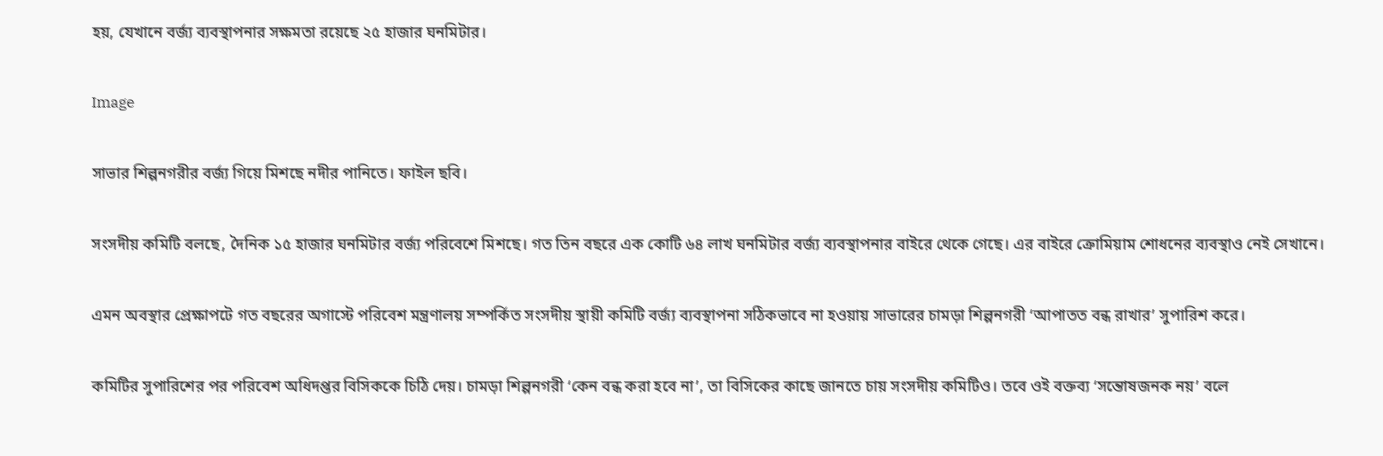হয়, যেখানে বর্জ্য ব্যবস্থাপনার সক্ষমতা রয়েছে ২৫ হাজার ঘনমিটার।

Image

সাভার শিল্পনগরীর বর্জ্য গিয়ে মিশছে নদীর পানিতে। ফাইল ছবি।

সংসদীয় কমিটি বলছে, দৈনিক ১৫ হাজার ঘনমিটার বর্জ্য পরিবেশে মিশছে। গত তিন বছরে এক কোটি ৬৪ লাখ ঘনমিটার বর্জ্য ব্যবস্থাপনার বাইরে থেকে গেছে। এর বাইরে ক্রোমিয়াম শোধনের ব্যবস্থাও নেই সেখানে।

এমন অবস্থার প্রেক্ষাপটে গত বছরের অগাস্টে পরিবেশ মন্ত্রণালয় সম্পর্কিত সংসদীয় স্থায়ী কমিটি বর্জ্য ব্যবস্থাপনা সঠিকভাবে না হওয়ায় সাভারের চামড়া শিল্পনগরী ‘আপাতত বন্ধ রাখার’ সুপারিশ করে।

কমিটির সুপারিশের পর পরিবেশ অধিদপ্তর বিসিককে চিঠি দেয়। চামড়া শিল্পনগরী ‘কেন বন্ধ করা হবে না’, তা বিসিকের কাছে জানতে চায় সংসদীয় কমিটিও। তবে ওই বক্তব্য ‘সন্তোষজনক নয়’ বলে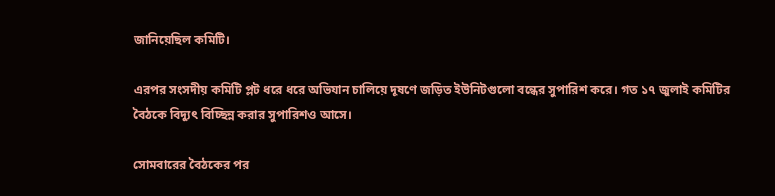জানিয়েছিল কমিটি।

এরপর সংসদীয় কমিটি প্লট ধরে ধরে অভিযান চালিয়ে দূষণে জড়িত ইউনিটগুলো বন্ধের সুপারিশ করে। গত ১৭ জুলাই কমিটির বৈঠকে বিদ্যুৎ বিচ্ছিন্ন করার সুপারিশও আসে।

সোমবারের বৈঠকের পর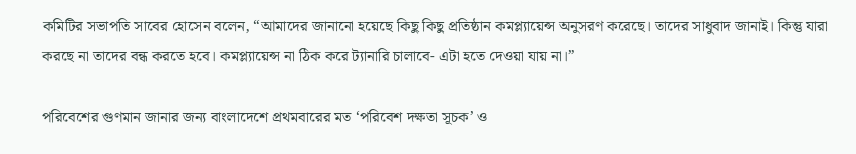কমিটির সভাপতি সাবের হোসেন বলেন, “আমাদের জানানো হয়েছে কিছু কিছু প্রতিষ্ঠান কমপ্ল্যায়েন্স অনুসরণ করেছে। তাদের সাধুবাদ জানাই। কিন্তু যারা করছে না তাদের বন্ধ করতে হবে। কমপ্ল্যায়েন্স না ঠিক করে ট্যানারি চালাবে- এটা হতে দেওয়া যায় না।”

পরিবেশের গুণমান জানার জন্য বাংলাদেশে প্রথমবারের মত ‘পরিবেশ দক্ষতা সূচক’ ও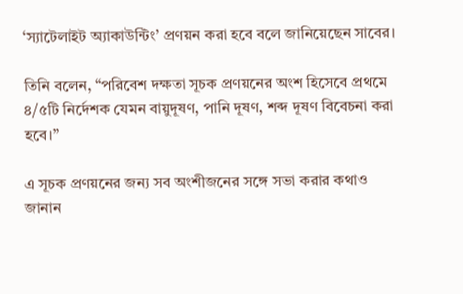‘স্যাটেলাইট অ্যাকাউন্টিং’ প্রণয়ন করা হবে বলে জানিয়েছেন সাবের।

তিনি বলেন, “পরিবেশ দক্ষতা সূচক প্রণয়নের অংশ হিসেবে প্রথমে ৪/৫টি নির্দেশক যেমন বায়ুদূষণ, পানি দূষণ, শব্দ দূষণ বিবেচনা করা হবে।”

এ সূচক প্রণয়নের জন্য সব অংশীজনের সঙ্গে সভা করার কথাও জানান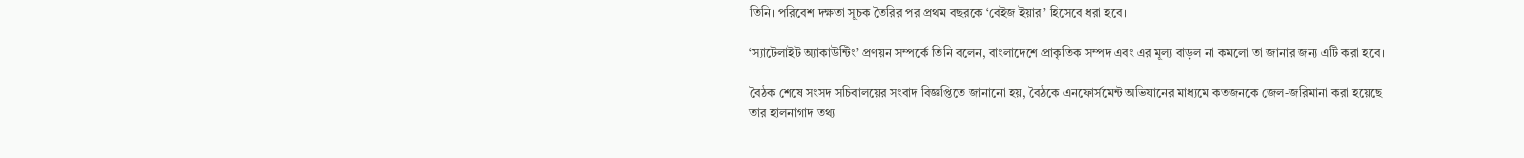তিনি। পরিবেশ দক্ষতা সূচক তৈরির পর প্রথম বছরকে ‘বেইজ ইয়ার’ হিসেবে ধরা হবে।

‘স্যাটেলাইট অ্যাকাউন্টিং’ প্রণয়ন সম্পর্কে তিনি বলেন, বাংলাদেশে প্রাকৃতিক সম্পদ এবং এর মূল্য বাড়ল না কমলো তা জানার জন্য এটি করা হবে।

বৈঠক শেষে সংসদ সচিবালয়ের সংবাদ বিজ্ঞপ্তিতে জানানো হয়, বৈঠকে এনফোর্সমেন্ট অভিযানের মাধ্যমে কতজনকে জেল-জরিমানা করা হয়েছে তার হালনাগাদ তথ্য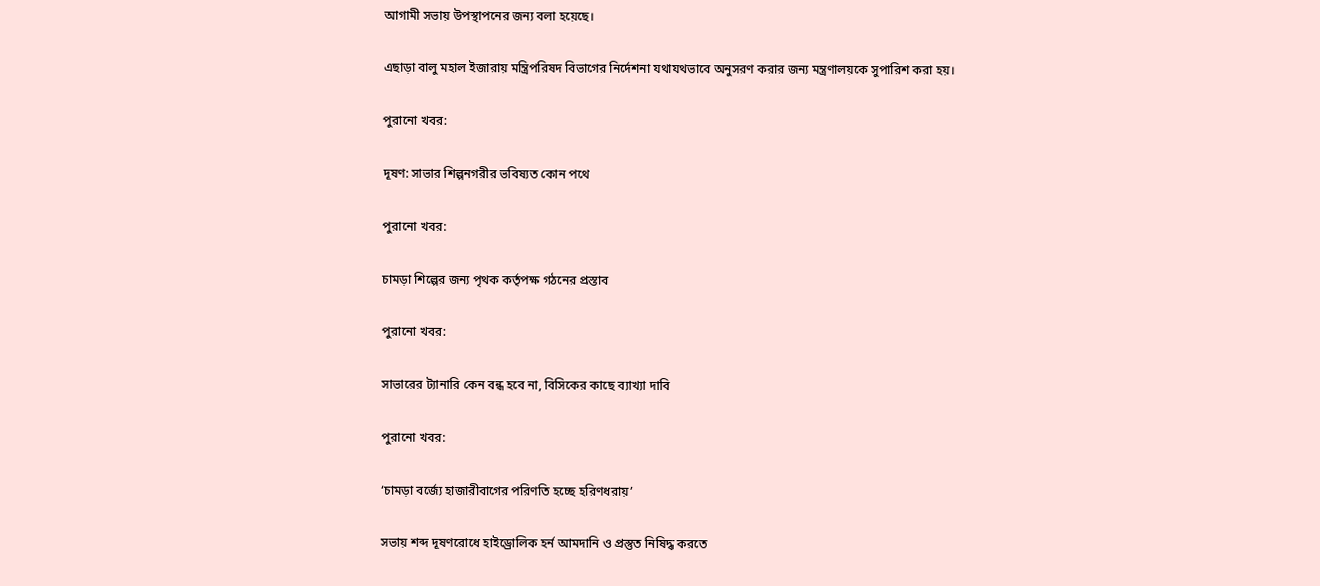আগামী সভায় উপস্থাপনের জন্য বলা হয়েছে।

এছাড়া বালু মহাল ইজারায় মন্ত্রিপরিষদ বিভাগের নির্দেশনা যথাযথভাবে অনুসরণ করার জন্য মন্ত্রণালয়কে সুপারিশ করা হয়।

পুরানো খবর:

দূষণ: সাভার শিল্পনগরীর ভবিষ্যত কোন পথে

পুরানো খবর:

চামড়া শিল্পের জন্য পৃথক কর্তৃপক্ষ গঠনের প্রস্তাব

পুরানো খবর:

সাভারের ট্যানারি কেন বন্ধ হবে না, বিসিকের কাছে ব্যাখ্যা দাবি

পুরানো খবর:

‘চামড়া বর্জ্যে হাজারীবাগের পরিণতি হচ্ছে হরিণধরায়’

সভায় শব্দ দূষণরোধে হাইড্রোলিক হর্ন আমদানি ও প্রস্তুত নিষিদ্ধ করতে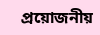প্রয়োজনীয়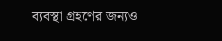ব্যবস্থা গ্রহণের জন্যও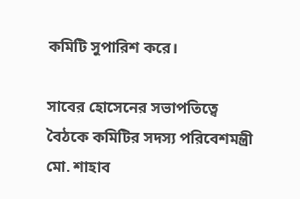কমিটি সুপারিশ করে।

সাবের হোসেনের সভাপতিত্বে বৈঠকে কমিটির সদস্য পরিবেশমন্ত্রী মো. শাহাব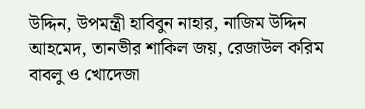উদ্দিন, উপমন্ত্রী হাবিবুন নাহার, নাজিম উদ্দিন আহমেদ, তানভীর শাকিল জয়, রেজাউল করিম বাবলু ও খোদেজা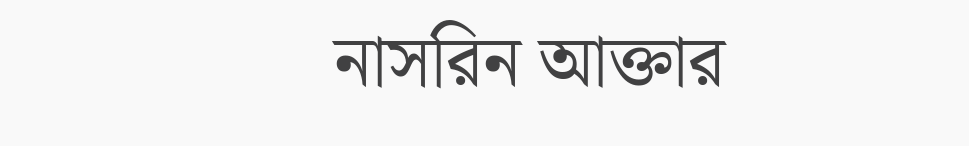নাসরিন আক্তার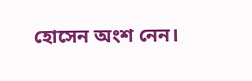হোসেন অংশ নেন।